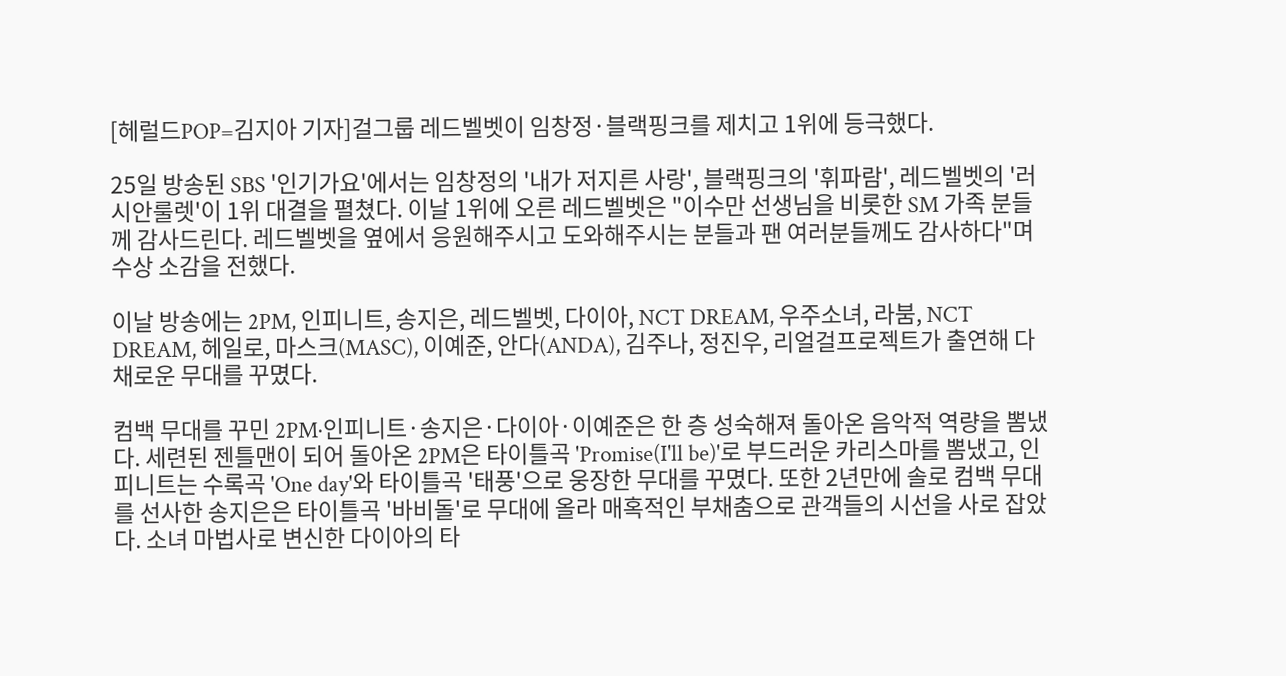[헤럴드POP=김지아 기자]걸그룹 레드벨벳이 임창정·블랙핑크를 제치고 1위에 등극했다.

25일 방송된 SBS '인기가요'에서는 임창정의 '내가 저지른 사랑', 블랙핑크의 '휘파람', 레드벨벳의 '러시안룰렛'이 1위 대결을 펼쳤다. 이날 1위에 오른 레드벨벳은 "이수만 선생님을 비롯한 SM 가족 분들께 감사드린다. 레드벨벳을 옆에서 응원해주시고 도와해주시는 분들과 팬 여러분들께도 감사하다"며 수상 소감을 전했다.

이날 방송에는 2PM, 인피니트, 송지은, 레드벨벳, 다이아, NCT DREAM, 우주소녀, 라붐, NCT DREAM, 헤일로, 마스크(MASC), 이예준, 안다(ANDA), 김주나, 정진우, 리얼걸프로젝트가 출연해 다채로운 무대를 꾸몄다.

컴백 무대를 꾸민 2PM·인피니트·송지은·다이아·이예준은 한 층 성숙해져 돌아온 음악적 역량을 뽐냈다. 세련된 젠틀맨이 되어 돌아온 2PM은 타이틀곡 'Promise(I'll be)'로 부드러운 카리스마를 뽐냈고, 인피니트는 수록곡 'One day'와 타이틀곡 '태풍'으로 웅장한 무대를 꾸몄다. 또한 2년만에 솔로 컴백 무대를 선사한 송지은은 타이틀곡 '바비돌'로 무대에 올라 매혹적인 부채춤으로 관객들의 시선을 사로 잡았다. 소녀 마법사로 변신한 다이아의 타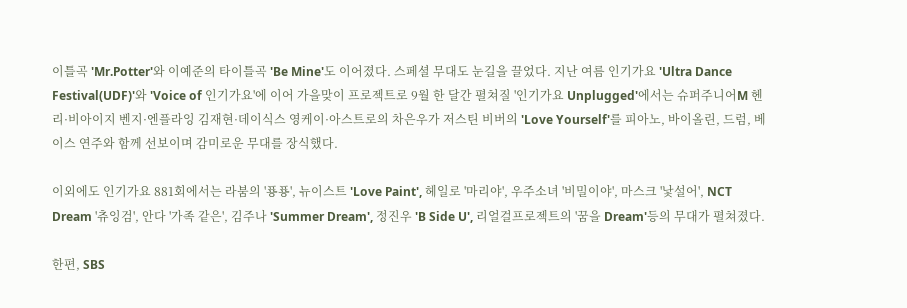이틀곡 'Mr.Potter'와 이예준의 타이틀곡 'Be Mine'도 이어졌다. 스페셜 무대도 눈길을 끌었다. 지난 여름 인기가요 'Ultra Dance Festival(UDF)'와 'Voice of 인기가요'에 이어 가을맞이 프로젝트로 9월 한 달간 펼쳐질 '인기가요 Unplugged'에서는 슈퍼주니어M 헨리·비아이지 벤지·엔플라잉 김재현·데이식스 영케이·아스트로의 차은우가 저스틴 비버의 'Love Yourself'를 피아노, 바이올린, 드럼, 베이스 연주와 함께 선보이며 감미로운 무대를 장식했다.

이외에도 인기가요 881회에서는 라붐의 '푱푱', 뉴이스트 'Love Paint', 헤일로 '마리야', 우주소녀 '비밀이야', 마스크 '낯설어', NCT Dream '츄잉검', 안다 '가족 같은', 김주나 'Summer Dream', 정진우 'B Side U', 리얼걸프로젝트의 '꿈을 Dream'등의 무대가 펼쳐졌다.

한편, SBS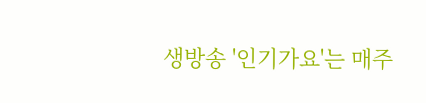생방송 '인기가요'는 매주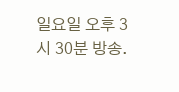일요일 오후 3시 30분 방송.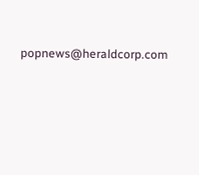popnews@heraldcorp.com